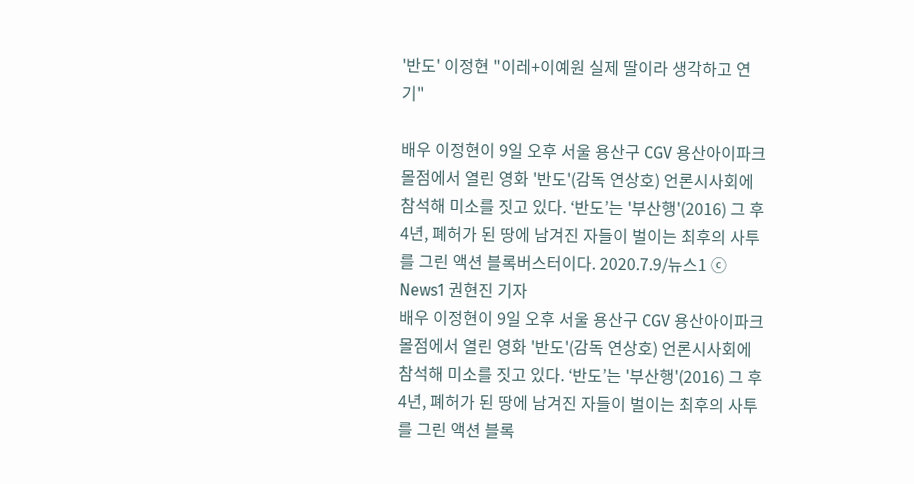'반도' 이정현 "이레+이예원 실제 딸이라 생각하고 연기"

배우 이정현이 9일 오후 서울 용산구 CGV 용산아이파크몰점에서 열린 영화 '반도'(감독 연상호) 언론시사회에 참석해 미소를 짓고 있다. ‘반도’는 '부산행'(2016) 그 후 4년, 폐허가 된 땅에 남겨진 자들이 벌이는 최후의 사투를 그린 액션 블록버스터이다. 2020.7.9/뉴스1 ⓒ News1 권현진 기자
배우 이정현이 9일 오후 서울 용산구 CGV 용산아이파크몰점에서 열린 영화 '반도'(감독 연상호) 언론시사회에 참석해 미소를 짓고 있다. ‘반도’는 '부산행'(2016) 그 후 4년, 폐허가 된 땅에 남겨진 자들이 벌이는 최후의 사투를 그린 액션 블록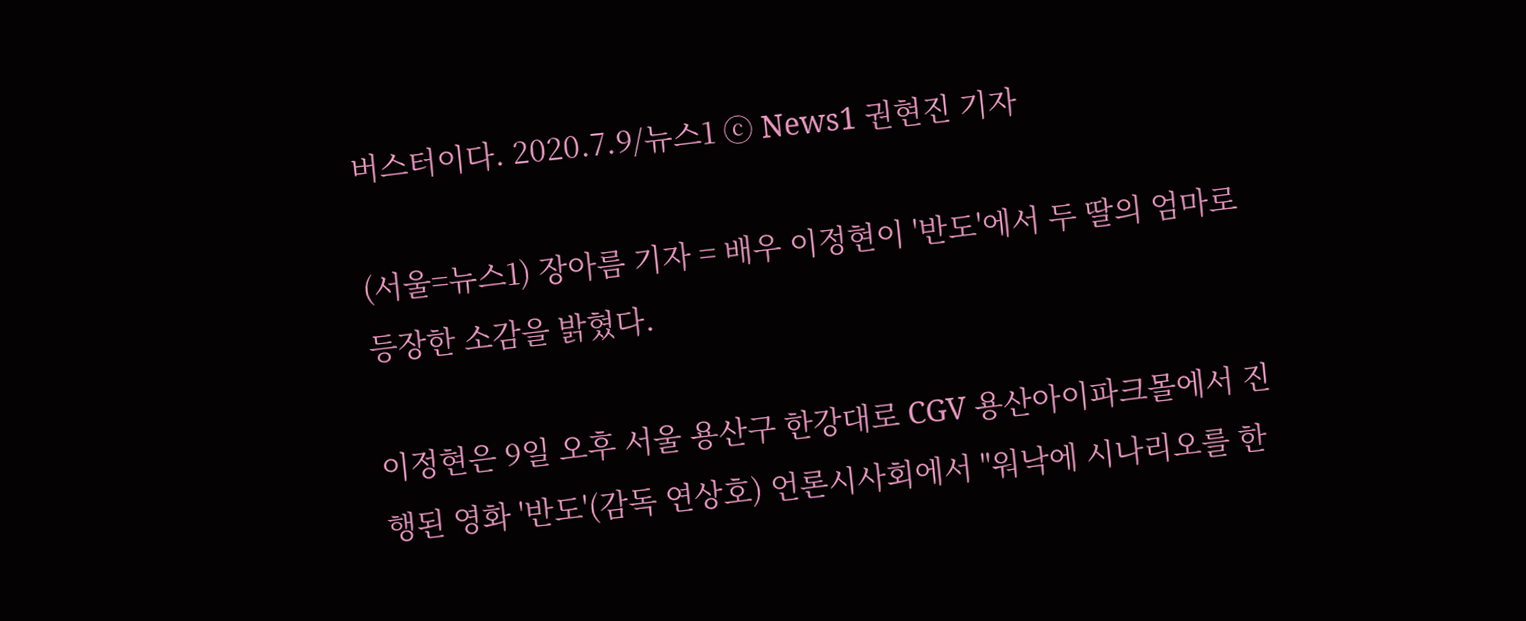버스터이다. 2020.7.9/뉴스1 ⓒ News1 권현진 기자

(서울=뉴스1) 장아름 기자 = 배우 이정현이 '반도'에서 두 딸의 엄마로 등장한 소감을 밝혔다.

이정현은 9일 오후 서울 용산구 한강대로 CGV 용산아이파크몰에서 진행된 영화 '반도'(감독 연상호) 언론시사회에서 "워낙에 시나리오를 한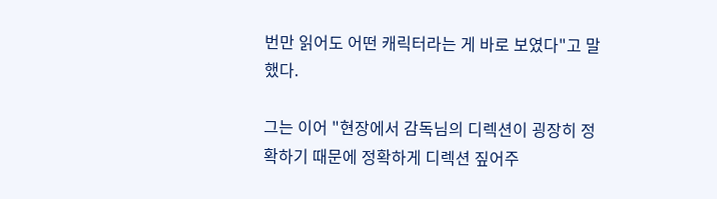번만 읽어도 어떤 캐릭터라는 게 바로 보였다"고 말했다.

그는 이어 "현장에서 감독님의 디렉션이 굉장히 정확하기 때문에 정확하게 디렉션 짚어주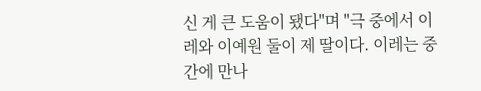신 게 큰 도움이 됐다"며 "극 중에서 이레와 이예원 둘이 제 딸이다. 이레는 중간에 만나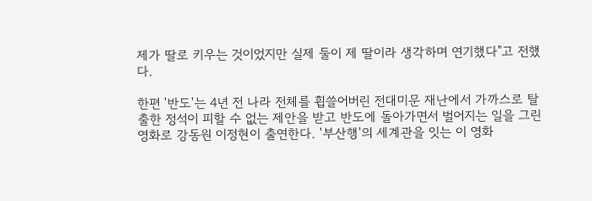제가 딸로 키우는 것이었지만 실제 둘이 제 딸이라 생각하며 연기했다"고 전했다.

한편 '반도'는 4년 전 나라 전체를 휩쓸어버린 전대미문 재난에서 가까스로 탈출한 정석이 피할 수 없는 제안을 받고 반도에 돌아가면서 벌어지는 일을 그린 영화로 강동원 이정현이 출연한다. '부산행'의 세계관을 잇는 이 영화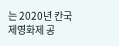는 2020년 칸국제영화제 공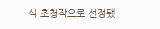식 초청작으로 선정됐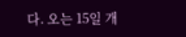다. 오는 15일 개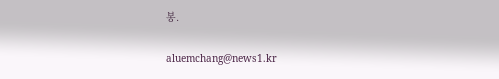봉.

aluemchang@news1.kr